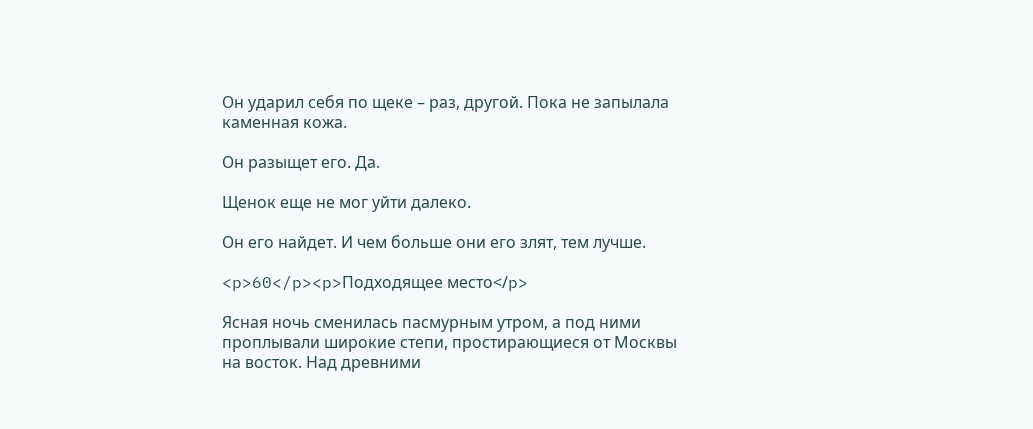Он ударил себя по щеке – раз, другой. Пока не запылала каменная кожа.

Он разыщет его. Да.

Щенок еще не мог уйти далеко.

Он его найдет. И чем больше они его злят, тем лучше.

<p>60</p><p>Подходящее место</p>

Ясная ночь сменилась пасмурным утром, а под ними проплывали широкие степи, простирающиеся от Москвы на восток. Над древними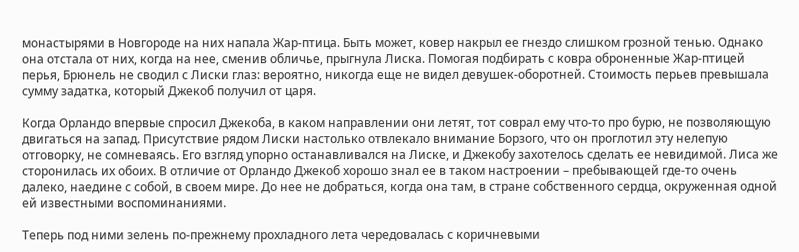монастырями в Новгороде на них напала Жар-птица. Быть может, ковер накрыл ее гнездо слишком грозной тенью. Однако она отстала от них, когда на нее, сменив обличье, прыгнула Лиска. Помогая подбирать с ковра оброненные Жар-птицей перья, Брюнель не сводил с Лиски глаз: вероятно, никогда еще не видел девушек-оборотней. Стоимость перьев превышала сумму задатка, который Джекоб получил от царя.

Когда Орландо впервые спросил Джекоба, в каком направлении они летят, тот соврал ему что-то про бурю, не позволяющую двигаться на запад. Присутствие рядом Лиски настолько отвлекало внимание Борзого, что он проглотил эту нелепую отговорку, не сомневаясь. Его взгляд упорно останавливался на Лиске, и Джекобу захотелось сделать ее невидимой. Лиса же сторонилась их обоих. В отличие от Орландо Джекоб хорошо знал ее в таком настроении – пребывающей где-то очень далеко, наедине с собой, в своем мире. До нее не добраться, когда она там, в стране собственного сердца, окруженная одной ей известными воспоминаниями.

Теперь под ними зелень по-прежнему прохладного лета чередовалась с коричневыми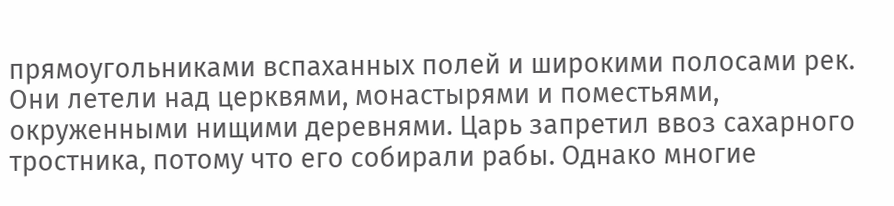прямоугольниками вспаханных полей и широкими полосами рек. Они летели над церквями, монастырями и поместьями, окруженными нищими деревнями. Царь запретил ввоз сахарного тростника, потому что его собирали рабы. Однако многие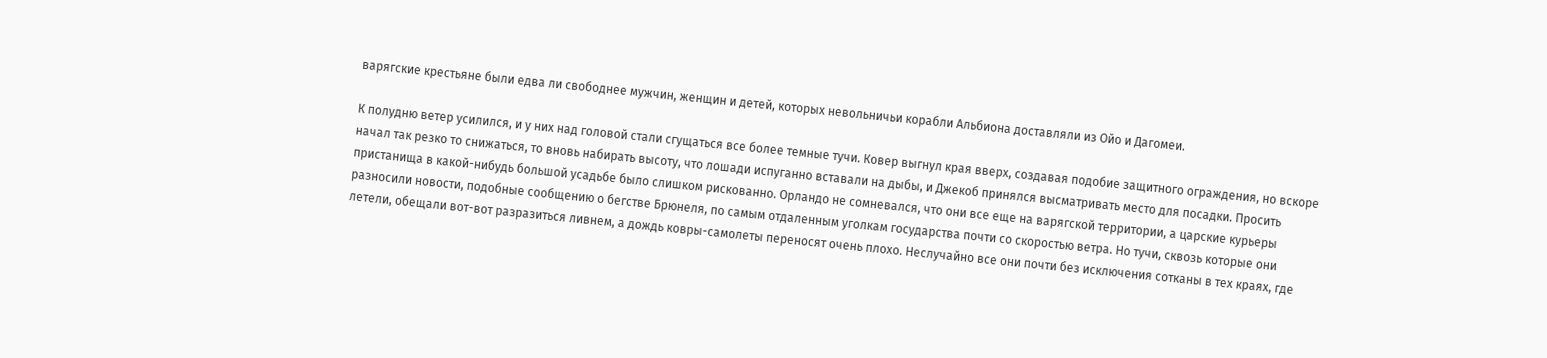варягские крестьяне были едва ли свободнее мужчин, женщин и детей, которых невольничьи корабли Альбиона доставляли из Ойо и Дагомеи.

К полудню ветер усилился, и у них над головой стали сгущаться все более темные тучи. Ковер выгнул края вверх, создавая подобие защитного ограждения, но вскоре начал так резко то снижаться, то вновь набирать высоту, что лошади испуганно вставали на дыбы, и Джекоб принялся высматривать место для посадки. Просить пристанища в какой-нибудь большой усадьбе было слишком рискованно. Орландо не сомневался, что они все еще на варягской территории, а царские курьеры разносили новости, подобные сообщению о бегстве Брюнеля, по самым отдаленным уголкам государства почти со скоростью ветра. Но тучи, сквозь которые они летели, обещали вот-вот разразиться ливнем, а дождь ковры-самолеты переносят очень плохо. Неслучайно все они почти без исключения сотканы в тех краях, где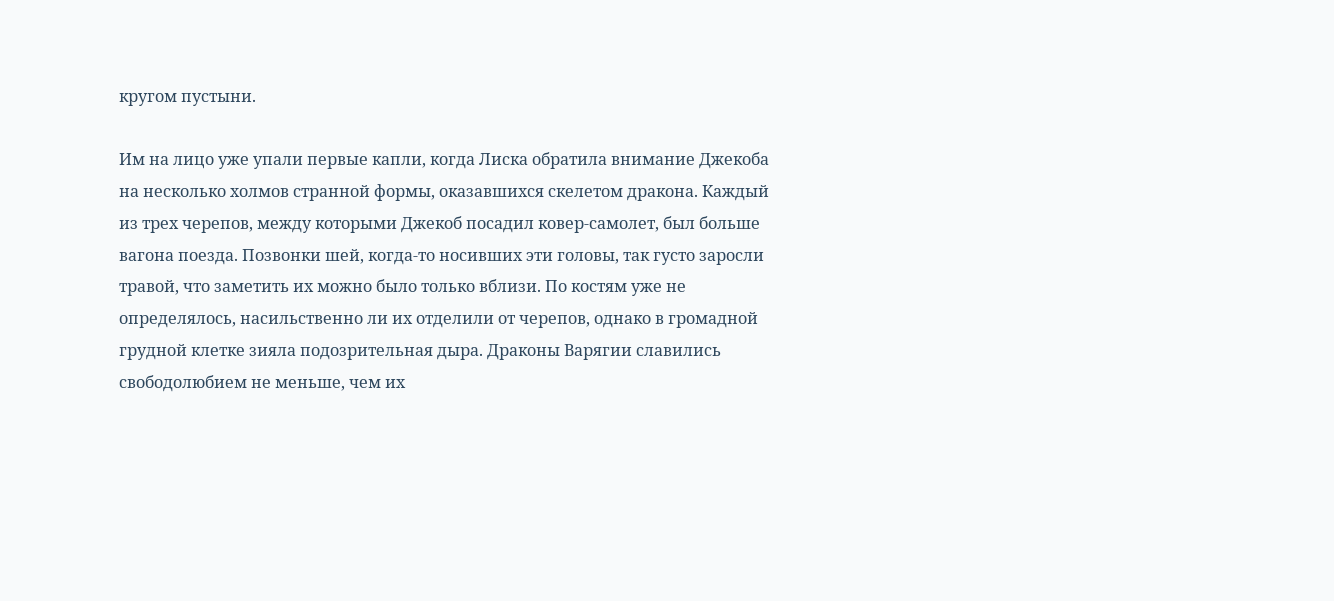кругом пустыни.

Им на лицо уже упали первые капли, когда Лиска обратила внимание Джекоба на несколько холмов странной формы, оказавшихся скелетом дракона. Каждый из трех черепов, между которыми Джекоб посадил ковер-самолет, был больше вагона поезда. Позвонки шей, когда-то носивших эти головы, так густо заросли травой, что заметить их можно было только вблизи. По костям уже не определялось, насильственно ли их отделили от черепов, однако в громадной грудной клетке зияла подозрительная дыра. Драконы Варягии славились свободолюбием не меньше, чем их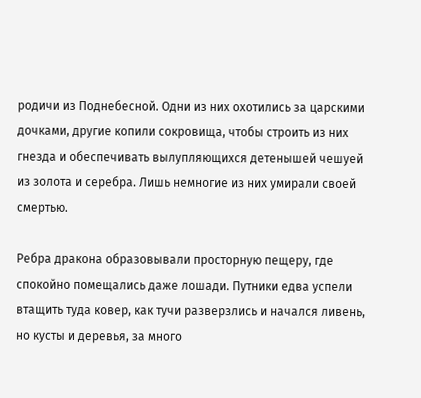родичи из Поднебесной. Одни из них охотились за царскими дочками, другие копили сокровища, чтобы строить из них гнезда и обеспечивать вылупляющихся детенышей чешуей из золота и серебра. Лишь немногие из них умирали своей смертью.

Ребра дракона образовывали просторную пещеру, где спокойно помещались даже лошади. Путники едва успели втащить туда ковер, как тучи разверзлись и начался ливень, но кусты и деревья, за много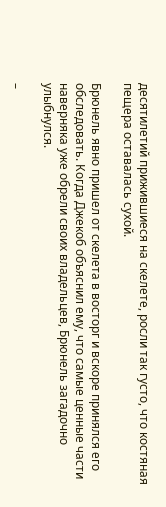десятилетий прижившиеся на скелете, росли так густо, что костяная пещера оставалась сухой.

Брюнель явно пришел от скелета в восторг и вскоре принялся его обследовать. Когда Джекоб объяснил ему, что самые ценные части наверняка уже обрели своих владельцев, Брюнель загадочно улыбнулся.

–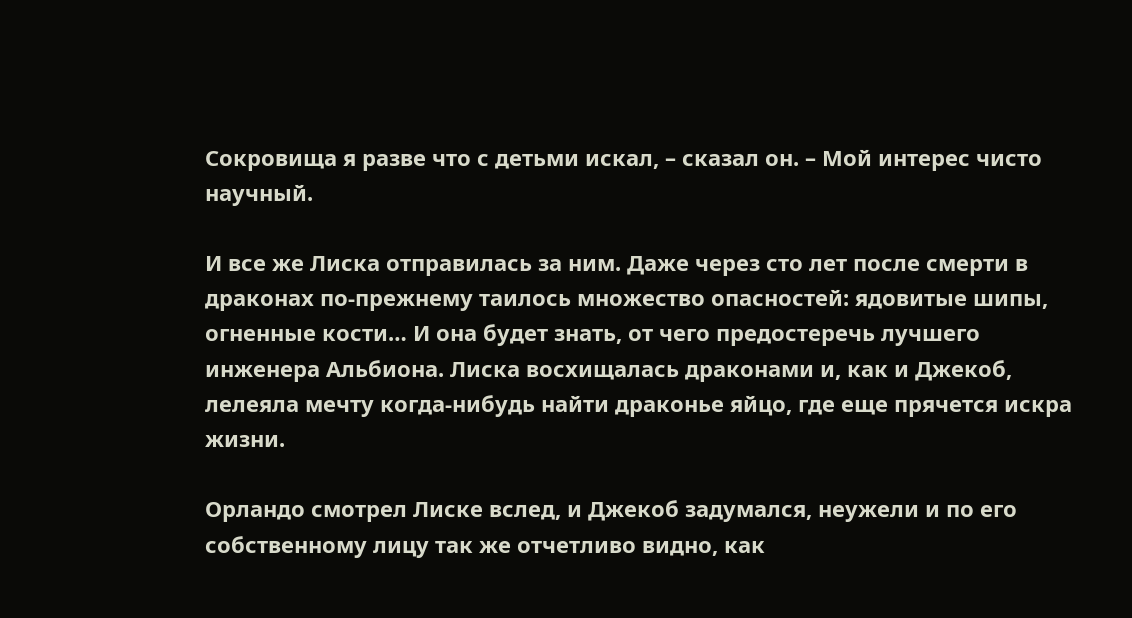Сокровища я разве что с детьми искал, – сказал он. – Мой интерес чисто научный.

И все же Лиска отправилась за ним. Даже через сто лет после смерти в драконах по-прежнему таилось множество опасностей: ядовитые шипы, огненные кости… И она будет знать, от чего предостеречь лучшего инженера Альбиона. Лиска восхищалась драконами и, как и Джекоб, лелеяла мечту когда-нибудь найти драконье яйцо, где еще прячется искра жизни.

Орландо смотрел Лиске вслед, и Джекоб задумался, неужели и по его собственному лицу так же отчетливо видно, как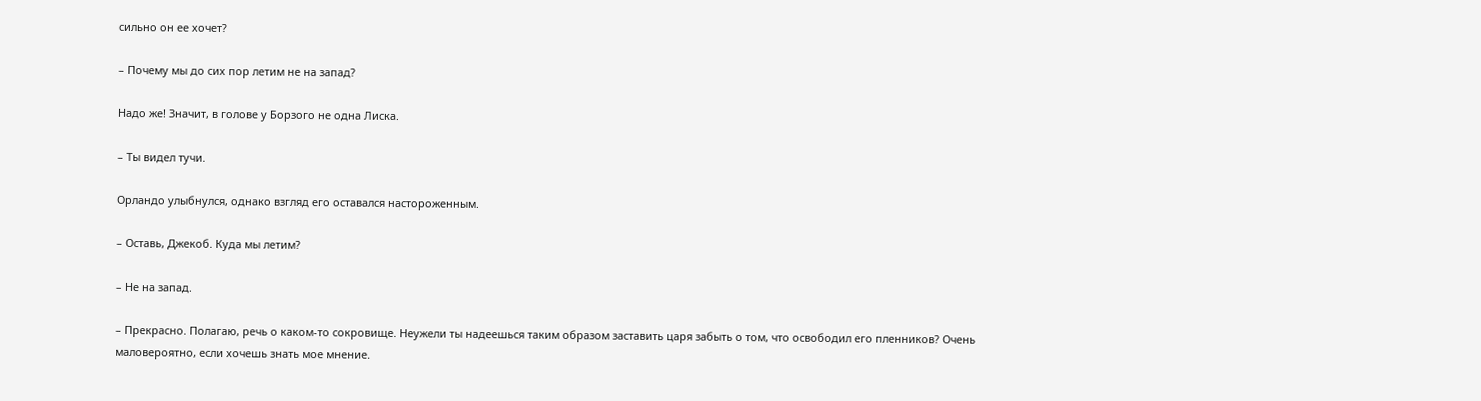сильно он ее хочет?

– Почему мы до сих пор летим не на запад?

Надо же! Значит, в голове у Борзого не одна Лиска.

– Ты видел тучи.

Орландо улыбнулся, однако взгляд его оставался настороженным.

– Оставь, Джекоб. Куда мы летим?

– Не на запад.

– Прекрасно. Полагаю, речь о каком-то сокровище. Неужели ты надеешься таким образом заставить царя забыть о том, что освободил его пленников? Очень маловероятно, если хочешь знать мое мнение.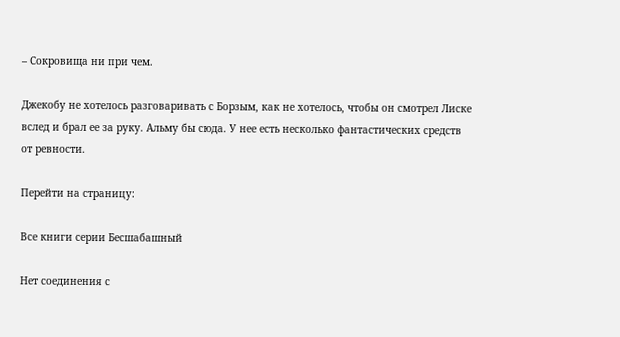– Сокровища ни при чем.

Джекобу не хотелось разговаривать с Борзым, как не хотелось, чтобы он смотрел Лиске вслед и брал ее за руку. Альму бы сюда. У нее есть несколько фантастических средств от ревности.

Перейти на страницу:

Все книги серии Бесшабашный

Нет соединения с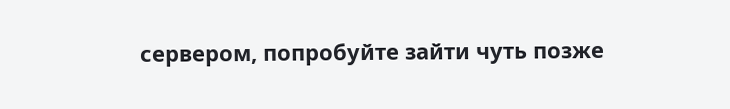сервером, попробуйте зайти чуть позже